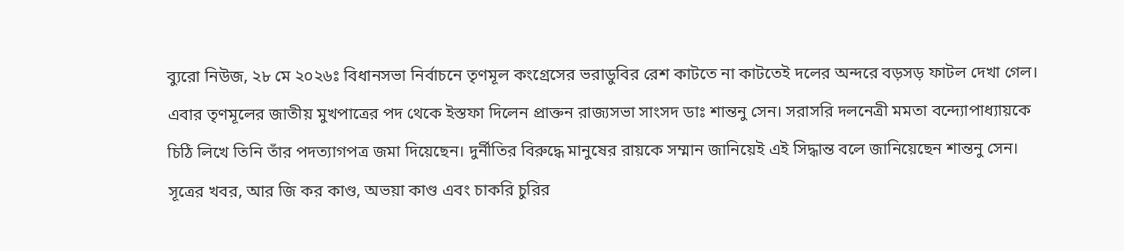ব্যুরো নিউজ, ২৮ মে ২০২৬ঃ বিধানসভা নির্বাচনে তৃণমূল কংগ্রেসের ভরাডুবির রেশ কাটতে না কাটতেই দলের অন্দরে বড়সড় ফাটল দেখা গেল। এবার তৃণমূলের জাতীয় মুখপাত্রের পদ থেকে ইস্তফা দিলেন প্রাক্তন রাজ্যসভা সাংসদ ডাঃ শান্তনু সেন। সরাসরি দলনেত্রী মমতা বন্দ্যোপাধ্যায়কে চিঠি লিখে তিনি তাঁর পদত্যাগপত্র জমা দিয়েছেন। দুর্নীতির বিরুদ্ধে মানুষের রায়কে সম্মান জানিয়েই এই সিদ্ধান্ত বলে জানিয়েছেন শান্তনু সেন।
সূত্রের খবর, আর জি কর কাণ্ড, অভয়া কাণ্ড এবং চাকরি চুরির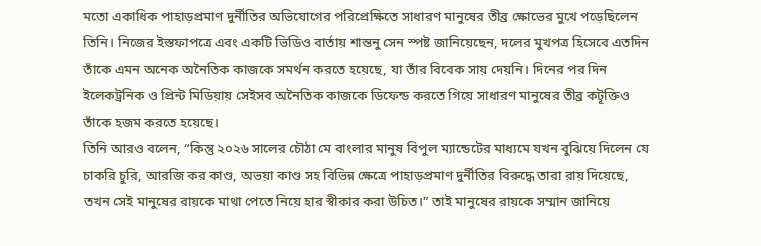মতো একাধিক পাহাড়প্রমাণ দুর্নীতির অভিযোগের পরিপ্রেক্ষিতে সাধারণ মানুষের তীব্র ক্ষোভের মুখে পড়েছিলেন তিনি। নিজের ইস্তফাপত্রে এবং একটি ভিডিও বার্তায় শান্তনু সেন স্পষ্ট জানিয়েছেন, দলের মুখপত্র হিসেবে এতদিন তাঁকে এমন অনেক অনৈতিক কাজকে সমর্থন করতে হয়েছে, যা তাঁর বিবেক সায় দেয়নি। দিনের পর দিন ইলেকট্রনিক ও প্রিন্ট মিডিয়ায় সেইসব অনৈতিক কাজকে ডিফেন্ড করতে গিয়ে সাধারণ মানুষের তীব্র কটূক্তিও তাঁকে হজম করতে হয়েছে।
তিনি আরও বলেন, “কিন্তু ২০২৬ সালের চৌঠা মে বাংলার মানুষ বিপুল ম্যান্ডেটের মাধ্যমে যখন বুঝিয়ে দিলেন যে চাকরি চুরি, আরজি কর কাণ্ড, অভয়া কাণ্ড সহ বিভিন্ন ক্ষেত্রে পাহাড়প্রমাণ দুর্নীতির বিরুদ্ধে তারা রায় দিয়েছে, তখন সেই মানুষের রায়কে মাথা পেতে নিয়ে হার স্বীকার করা উচিত।” তাই মানুষের রায়কে সম্মান জানিয়ে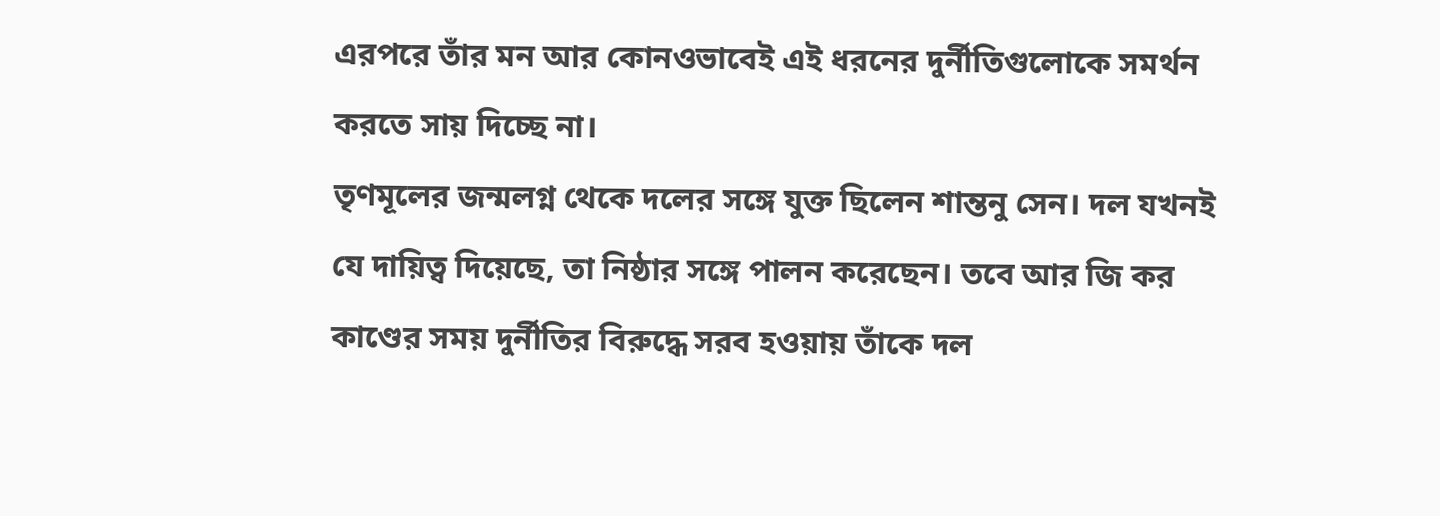এরপরে তাঁর মন আর কোনওভাবেই এই ধরনের দুর্নীতিগুলোকে সমর্থন করতে সায় দিচ্ছে না।
তৃণমূলের জন্মলগ্ন থেকে দলের সঙ্গে যুক্ত ছিলেন শান্তনু সেন। দল যখনই যে দায়িত্ব দিয়েছে, তা নিষ্ঠার সঙ্গে পালন করেছেন। তবে আর জি কর কাণ্ডের সময় দুর্নীতির বিরুদ্ধে সরব হওয়ায় তাঁকে দল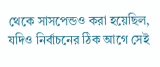থেকে সাসপেন্ডও করা হয়েছিল, যদিও নির্বাচনের ঠিক আগে সেই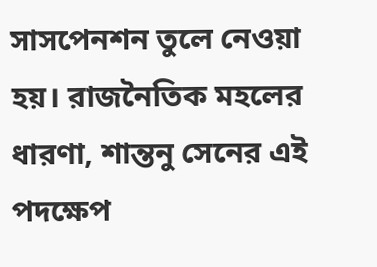সাসপেনশন তুলে নেওয়া হয়। রাজনৈতিক মহলের ধারণা, শান্তনু সেনের এই পদক্ষেপ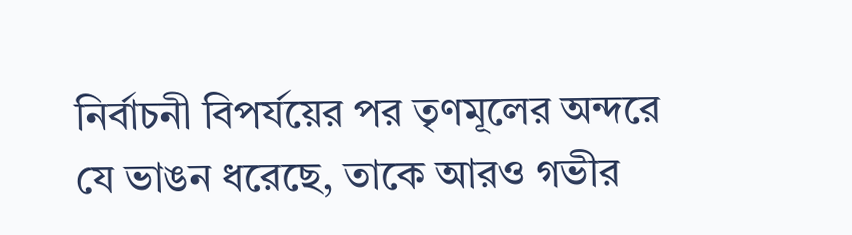নির্বাচনী বিপর্যয়ের পর তৃণমূলের অন্দরে যে ভাঙন ধরেছে, তাকে আরও গভীর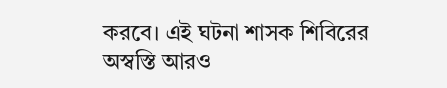করবে। এই ঘটনা শাসক শিবিরের অস্বস্তি আরও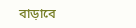বাড়াবে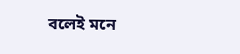বলেই মনে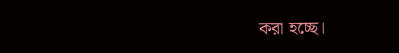করা হচ্ছে।